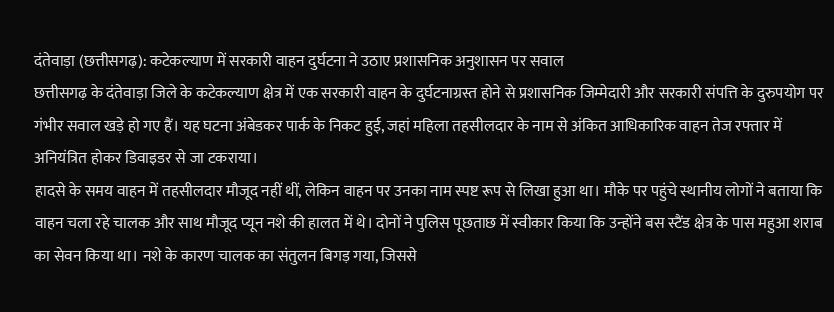दंतेवाड़ा (छत्तीसगढ़): कटेकल्याण में सरकारी वाहन दुर्घटना ने उठाए प्रशासनिक अनुशासन पर सवाल
छत्तीसगढ़ के दंतेवाड़ा जिले के कटेकल्याण क्षेत्र में एक सरकारी वाहन के दुर्घटनाग्रस्त होने से प्रशासनिक जिम्मेदारी और सरकारी संपत्ति के दुरुपयोग पर गंभीर सवाल खड़े हो गए हैं। यह घटना अंबेडकर पार्क के निकट हुई, जहां महिला तहसीलदार के नाम से अंकित आधिकारिक वाहन तेज रफ्तार में अनियंत्रित होकर डिवाइडर से जा टकराया।
हादसे के समय वाहन में तहसीलदार मौजूद नहीं थीं, लेकिन वाहन पर उनका नाम स्पष्ट रूप से लिखा हुआ था। मौके पर पहुंचे स्थानीय लोगों ने बताया कि वाहन चला रहे चालक और साथ मौजूद प्यून नशे की हालत में थे। दोनों ने पुलिस पूछताछ में स्वीकार किया कि उन्होंने बस स्टैंड क्षेत्र के पास महुआ शराब का सेवन किया था। नशे के कारण चालक का संतुलन बिगड़ गया, जिससे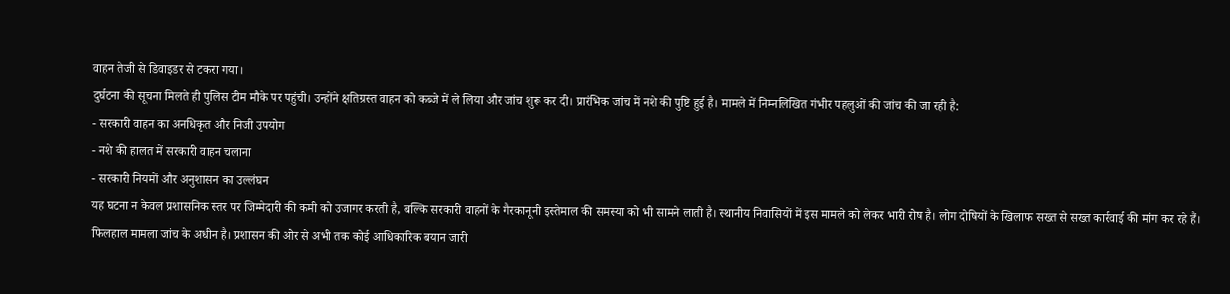वाहन तेजी से डिवाइडर से टकरा गया।
दुर्घटना की सूचना मिलते ही पुलिस टीम मौके पर पहुंची। उन्होंने क्षतिग्रस्त वाहन को कब्जे में ले लिया और जांच शुरू कर दी। प्रारंभिक जांच में नशे की पुष्टि हुई है। मामले में निम्नलिखित गंभीर पहलुओं की जांच की जा रही है:
- सरकारी वाहन का अनधिकृत और निजी उपयोग
- नशे की हालत में सरकारी वाहन चलाना
- सरकारी नियमों और अनुशासन का उल्लंघन
यह घटना न केवल प्रशासनिक स्तर पर जिम्मेदारी की कमी को उजागर करती है, बल्कि सरकारी वाहनों के गैरकानूनी इस्तेमाल की समस्या को भी सामने लाती है। स्थानीय निवासियों में इस मामले को लेकर भारी रोष है। लोग दोषियों के खिलाफ सख्त से सख्त कार्रवाई की मांग कर रहे हैं।
फिलहाल मामला जांच के अधीन है। प्रशासन की ओर से अभी तक कोई आधिकारिक बयान जारी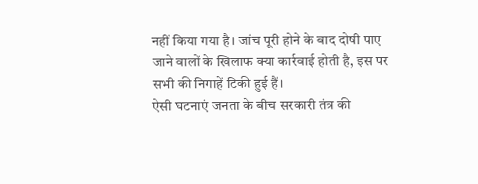नहीं किया गया है। जांच पूरी होने के बाद दोषी पाए जाने वालों के खिलाफ क्या कार्रवाई होती है, इस पर सभी की निगाहें टिकी हुई हैं।
ऐसी घटनाएं जनता के बीच सरकारी तंत्र की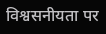विश्वसनीयता पर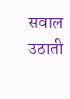सवाल उठाती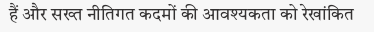हैं और सख्त नीतिगत कदमों की आवश्यकता को रेखांकित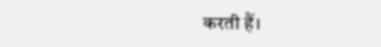करती हैं।